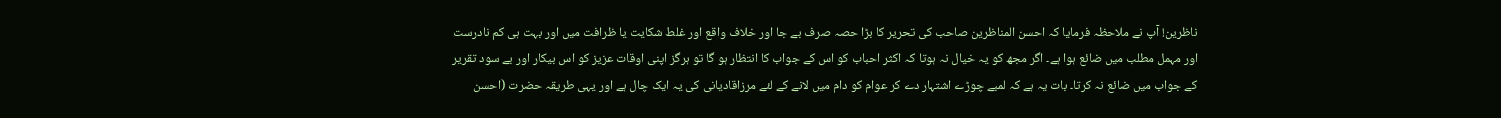ناظرین! آپ نے ملاحظہ فرمایا کہ احسن المناظرین صاحب کی تحریر کا بڑا حصہ صرف بے جا اور خلاف واقع اور غلط شکایت یا ظرافت میں اور بہت ہی کم نادرست اور مہمل مطلب میں ضائع ہوا ہے۔ اگر مجھ کو یہ خیال نہ ہوتا کہ اکثر احباب کو اس کے جواب کا انتظار ہو گا تو ہرگز اپنی اوقات عزیز کو اس بیکار اور بے سود تقریر کے جواب میں ضائع نہ کرتا۔ بات یہ ہے کہ لمبے چوڑے اشتہار دے کر عوام کو دام میں لانے کے لئے مرزاقادیانی کی یہ ایک چال ہے اور یہی طریقہ حضرت (احسن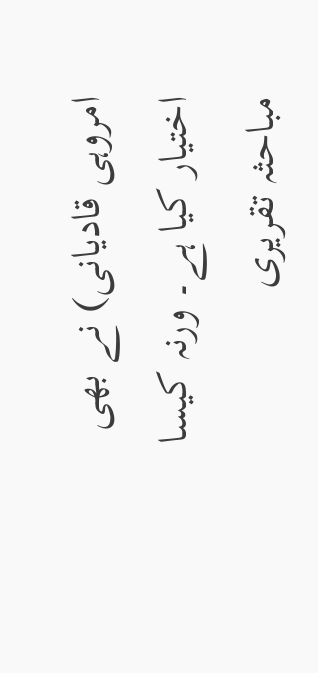امروہی قادیانی) نے بھی اختیار کیا ہے۔ ورنہ کیسا مباحثہ تقریری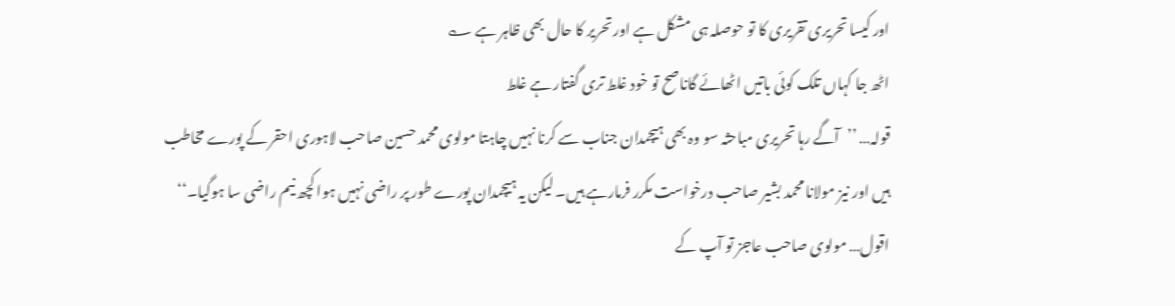اور کیسا تحریری تقریری کا تو حوصلہ ہی مشکل ہے اور تحریر کا حال بھی ظاہر ہے ؎
اٹھ جا کہاں تلک کوئی باتیں اٹھائے گاناصح تو خود غلط تری گفتار ہے غلط
قولہ… ’’آگے رہا تحریری مباحثہ سو وہ بھی ہیچمدان جناب سے کرنا نہیں چاہتا مولوی محمد حسین صاحب لاہوری احقر کے پورے مخاطب ہیں اور نیز مولانا محمد بشیر صاحب درخواست مکرر فرمارہے ہیں۔ لیکن یہ ہیچمدان پورے طور پر راضی نہیں ہوا کچھ نیم راضی سا ہوگیا۔‘‘
اقول… مولوی صاحب عاجز تو آپ کے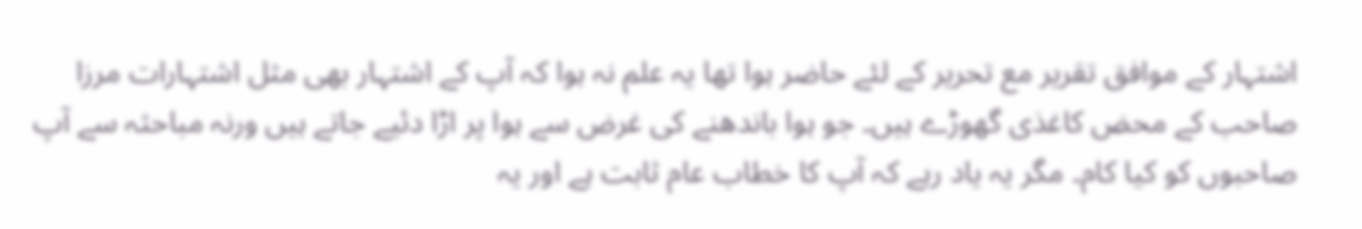اشتہار کے موافق تقریر مع تحریر کے لئے حاضر ہوا تھا یہ علم نہ ہوا کہ آپ کے اشتہار بھی مثل اشتہارات مرزا صاحب کے محض کاغذی گھوڑے ہیں۔ جو ہوا باندھنے کی غرض سے ہوا پر اڑا دئیے جاتے ہیں ورنہ مباحثہ سے آپ صاحبوں کو کیا کام۔ مگر یہ یاد رہے کہ آپ کا خطاب عام ثابت ہے اور یہ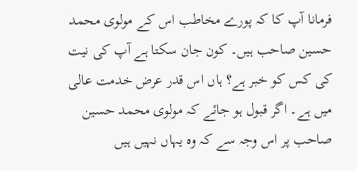فرمانا آپ کا کہ پورے مخاطب اس کے مولوی محمد حسین صاحب ہیں۔ کون جان سکتا ہے آپ کی نیت کی کس کو خبر ہے؟ ہاں اس قدر عرض خدمت عالی میں ہے۔ اگر قبول ہو جائے کہ مولوی محمد حسین صاحب پر اس وجہ سے کہ وہ یہاں نہیں ہیں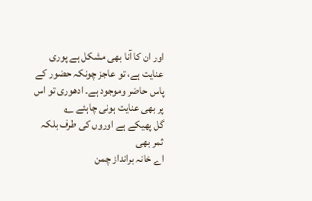اور ان کا آنا بھی مشکل ہے پوری عنایت ہے، تو عاجز چونکہ حضور کے پاس حاضر وموجود ہے۔ ادھوری تو اس پر بھی عنایت ہونی چاہئے ؎
گل پھیکے ہے اوروں کی طرف بلکہ ثمر بھی
اے خانہ برانداز چمن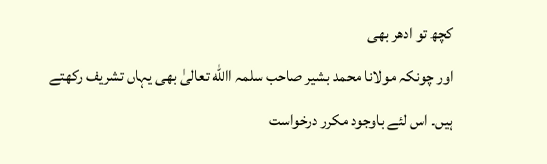کچھ تو ادھر بھی
اور چونکہ مولانا محمد بشیر صاحب سلمہ االله تعالیٰ بھی یہاں تشریف رکھتے ہیں۔ اس لئے باوجود مکرر درخواست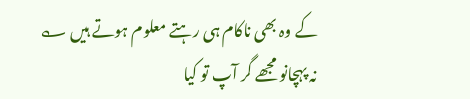کے وہ بھی ناکام ہی رہتے معلوم ہوتے ہیں ؎
نہ پہچانو مجھے گر آپ تو کیا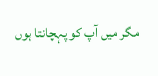مگر میں آپ کو پہچانتا ہوں